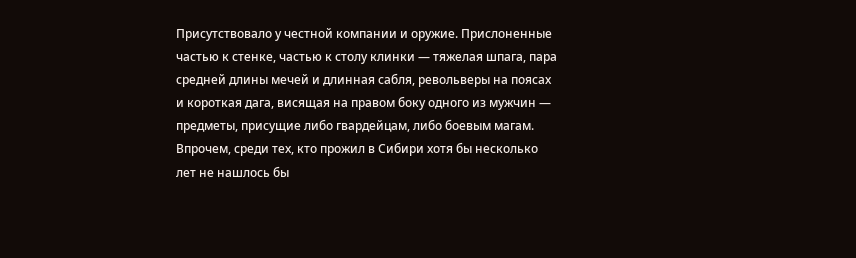Присутствовало у честной компании и оружие. Прислоненные частью к стенке, частью к столу клинки — тяжелая шпага, пара средней длины мечей и длинная сабля, револьверы на поясах и короткая дага, висящая на правом боку одного из мужчин — предметы, присущие либо гвардейцам, либо боевым магам.
Впрочем, среди тех, кто прожил в Сибири хотя бы несколько лет не нашлось бы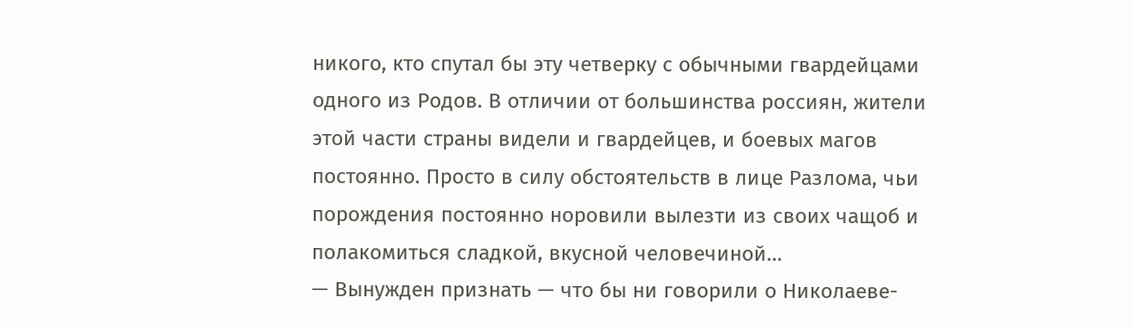никого, кто спутал бы эту четверку с обычными гвардейцами одного из Родов. В отличии от большинства россиян, жители этой части страны видели и гвардейцев, и боевых магов постоянно. Просто в силу обстоятельств в лице Разлома, чьи порождения постоянно норовили вылезти из своих чащоб и полакомиться сладкой, вкусной человечиной…
— Вынужден признать — что бы ни говорили о Николаеве-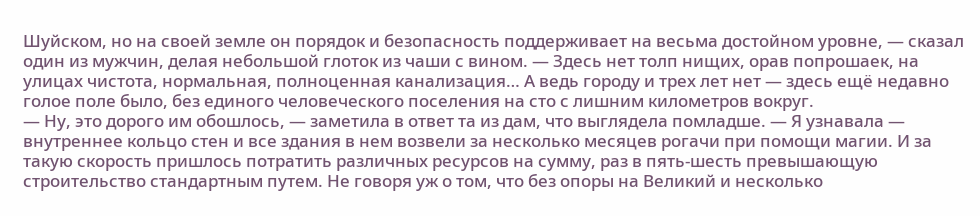Шуйском, но на своей земле он порядок и безопасность поддерживает на весьма достойном уровне, — сказал один из мужчин, делая небольшой глоток из чаши с вином. — Здесь нет толп нищих, орав попрошаек, на улицах чистота, нормальная, полноценная канализация… А ведь городу и трех лет нет — здесь ещё недавно голое поле было, без единого человеческого поселения на сто с лишним километров вокруг.
— Ну, это дорого им обошлось, — заметила в ответ та из дам, что выглядела помладше. — Я узнавала — внутреннее кольцо стен и все здания в нем возвели за несколько месяцев рогачи при помощи магии. И за такую скорость пришлось потратить различных ресурсов на сумму, раз в пять-шесть превышающую строительство стандартным путем. Не говоря уж о том, что без опоры на Великий и несколько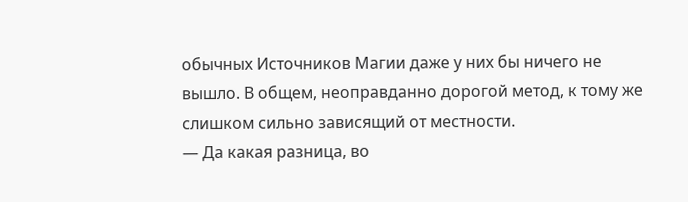обычных Источников Магии даже у них бы ничего не вышло. В общем, неоправданно дорогой метод, к тому же слишком сильно зависящий от местности.
— Да какая разница, во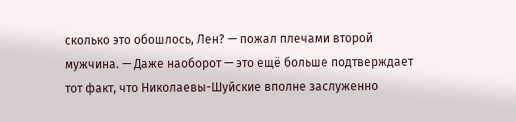сколько это обошлось, Лен? — пожал плечами второй мужчина. — Даже наоборот — это ещё больше подтверждает тот факт, что Николаевы-Шуйские вполне заслуженно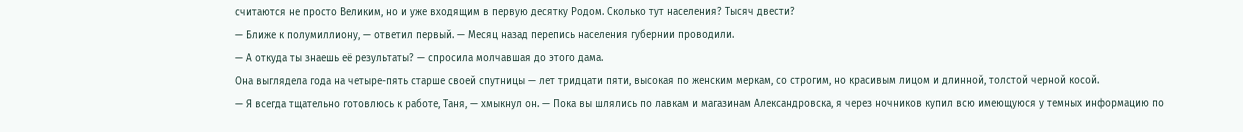считаются не просто Великим, но и уже входящим в первую десятку Родом. Сколько тут населения? Тысяч двести?
— Ближе к полумиллиону, — ответил первый. — Месяц назад перепись населения губернии проводили.
— А откуда ты знаешь её результаты? — спросила молчавшая до этого дама.
Она выглядела года на четыре-пять старше своей спутницы — лет тридцати пяти, высокая по женским меркам, со строгим, но красивым лицом и длинной, толстой черной косой.
— Я всегда тщательно готовлюсь к работе, Таня, — хмыкнул он. — Пока вы шлялись по лавкам и магазинам Александровска, я через ночников купил всю имеющуюся у темных информацию по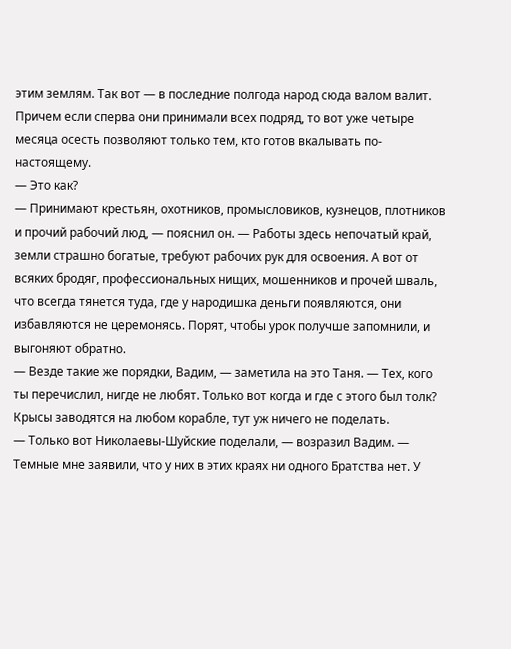этим землям. Так вот — в последние полгода народ сюда валом валит. Причем если сперва они принимали всех подряд, то вот уже четыре месяца осесть позволяют только тем, кто готов вкалывать по-настоящему.
— Это как?
— Принимают крестьян, охотников, промысловиков, кузнецов, плотников и прочий рабочий люд, — пояснил он. — Работы здесь непочатый край, земли страшно богатые, требуют рабочих рук для освоения. А вот от всяких бродяг, профессиональных нищих, мошенников и прочей шваль, что всегда тянется туда, где у народишка деньги появляются, они избавляются не церемонясь. Порят, чтобы урок получше запомнили, и выгоняют обратно.
— Везде такие же порядки, Вадим, — заметила на это Таня. — Тех, кого ты перечислил, нигде не любят. Только вот когда и где с этого был толк? Крысы заводятся на любом корабле, тут уж ничего не поделать.
— Только вот Николаевы-Шуйские поделали, — возразил Вадим. — Темные мне заявили, что у них в этих краях ни одного Братства нет. У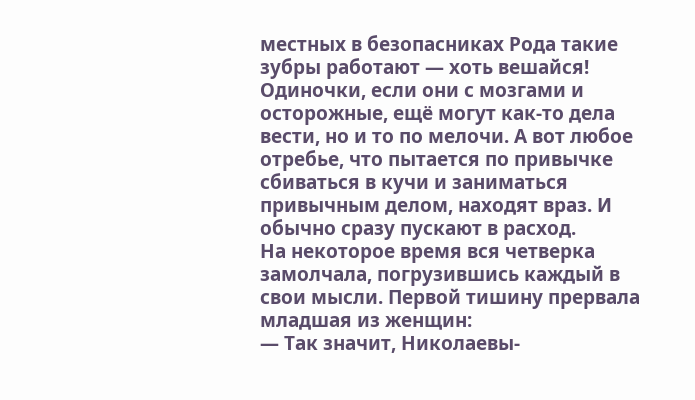местных в безопасниках Рода такие зубры работают — хоть вешайся! Одиночки, если они с мозгами и осторожные, ещё могут как-то дела вести, но и то по мелочи. А вот любое отребье, что пытается по привычке сбиваться в кучи и заниматься привычным делом, находят враз. И обычно сразу пускают в расход.
На некоторое время вся четверка замолчала, погрузившись каждый в свои мысли. Первой тишину прервала младшая из женщин:
— Так значит, Николаевы-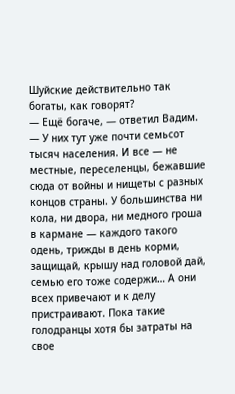Шуйские действительно так богаты, как говорят?
— Ещё богаче, — ответил Вадим. — У них тут уже почти семьсот тысяч населения. И все — не местные, переселенцы, бежавшие сюда от войны и нищеты с разных концов страны. У большинства ни кола, ни двора, ни медного гроша в кармане — каждого такого одень, трижды в день корми, защищай, крышу над головой дай, семью его тоже содержи… А они всех привечают и к делу пристраивают. Пока такие голодранцы хотя бы затраты на свое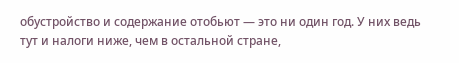обустройство и содержание отобьют — это ни один год. У них ведь тут и налоги ниже, чем в остальной стране,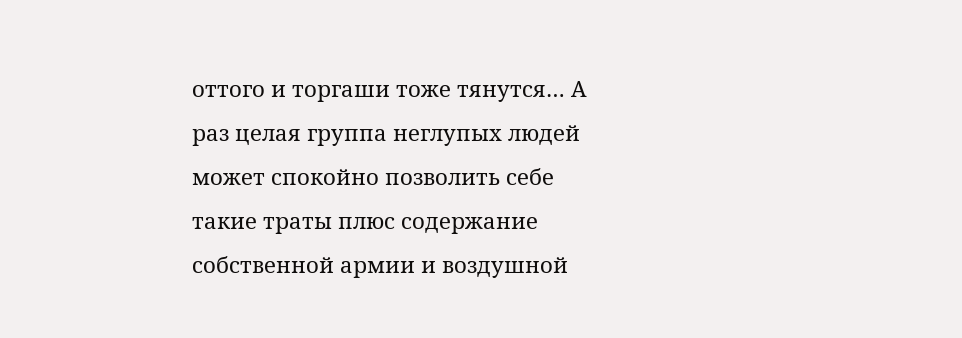оттого и торгаши тоже тянутся… А раз целая группа неглупых людей может спокойно позволить себе такие траты плюс содержание собственной армии и воздушной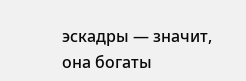эскадры — значит, она богаты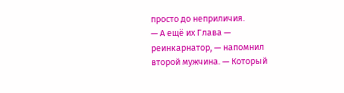просто до неприличия.
— А ещё их Глава — реинкарнатор, — напомнил второй мужчина. — Который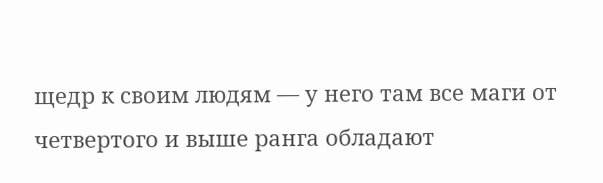щедр к своим людям — у него там все маги от четвертого и выше ранга обладают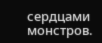сердцами монстров.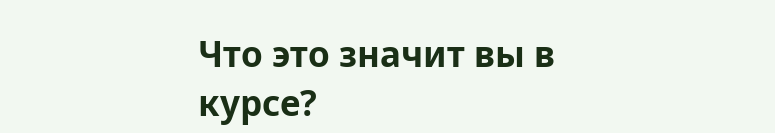Что это значит вы в курсе?